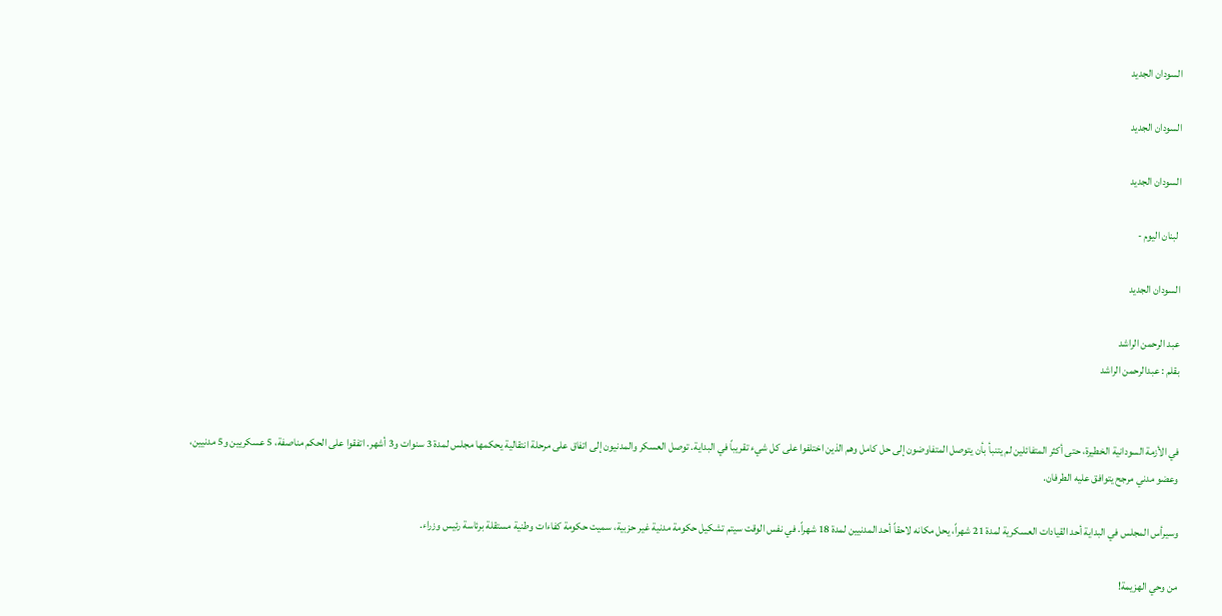السودان الجديد

السودان الجديد

السودان الجديد

 لبنان اليوم -

السودان الجديد

عبد الرحمن الراشد
بقلم : عبدالرحمن الراشد


في الأزمة السودانية الخطيرة، حتى أكثر المتفائلين لم يتنبأ بأن يتوصل المتفاوضون إلى حل كامل وهم الذين اختلفوا على كل شيء تقريباً في البداية. توصل العسكر والمدنيون إلى اتفاق على مرحلة انتقالية يحكمها مجلس لمدة 3 سنوات و3 أشهر. اتفقوا على الحكم مناصفة، 5 عسكريين و5 مدنيين، وعضو مدني مرجح يتوافق عليه الطرفان.

وسيرأس المجلس في البداية أحد القيادات العسكرية لمدة 21 شهراً، يحل مكانه لاحقاً أحد المدنيين لمدة 18 شهراً. في نفس الوقت سيتم تشكيل حكومة مدنية غير حزبية، سميت حكومة كفاءات وطنية مستقلة برئاسة رئيس وزراء.

من وحي الهزيمة!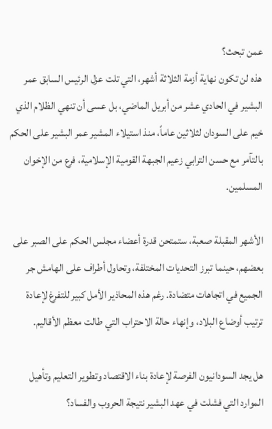عمن تبحث؟
هذه لن تكون نهاية أزمة الثلاثة أشهر، التي تلت عزل الرئيس السابق عمر البشير في الحادي عشر من أبريل الماضي، بل عسى أن تنهي الظلام الذي خيم على السودان لثلاثين عاماً، منذ استيلاء المشير عمر البشير على الحكم بالتآمر مع حسن الترابي زعيم الجبهة القومية الإسلامية، فرع من الإخوان المسلمين.

الأشهر المقبلة صعبة، ستمتحن قدرة أعضاء مجلس الحكم على الصبر على بعضهم، حينما تبرز التحديات المختلفة، وتحاول أطراف على الهامش جر الجميع في اتجاهات متضادة. رغم هذه المحاذير الأمل كبير للتفرغ لإعادة ترتيب أوضاع البلاد، وإنهاء حالة الاحتراب التي طالت معظم الأقاليم.

هل يجد السودانيون الفرصة لإعادة بناء الاقتصاد وتطوير التعليم وتأهيل الموارد التي فشلت في عهد البشير نتيجة الحروب والفساد؟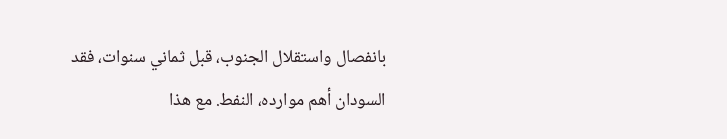بانفصال واستقلال الجنوب، قبل ثماني سنوات، فقد السودان أهم موارده، النفط. مع هذا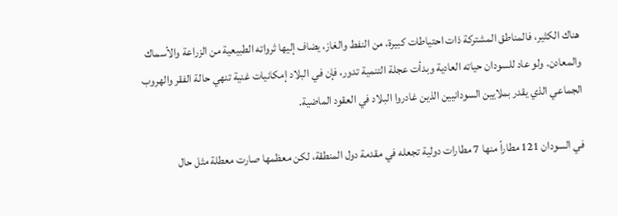هناك الكثير، فالمناطق المشتركة ذات احتياطات كبيرة، من النفط والغاز، يضاف إليها ثرواته الطبيعية من الزراعة والأسماك والمعادن. ولو عاد للسودان حياته العادية وبدأت عجلة التنمية تدور، فإن في البلاد إمكانيات غنية تنهي حالة الفقر والهروب الجماعي الذي يقدر بملايين السودانيين الذين غادروا البلاد في العقود الماضية.

في السودان 121 مطاراً منها 7 مطارات دولية تجعله في مقدمة دول المنطقة، لكن معظمها صارت معطلة مثل حال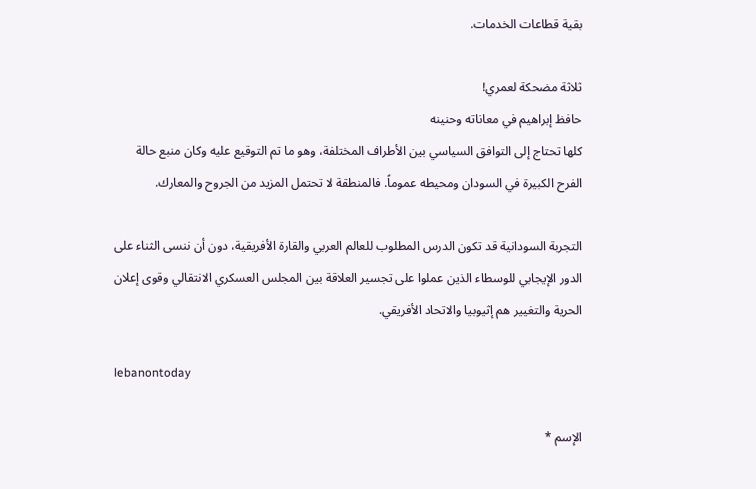بقية قطاعات الخدمات.

ثلاثة مضحكة لعمري!
حافظ إبراهيم في معاناته وحنينه
كلها تحتاج إلى التوافق السياسي بين الأطراف المختلفة، وهو ما تم التوقيع عليه وكان منبع حالة الفرح الكبيرة في السودان ومحيطه عموماً. فالمنطقة لا تحتمل المزيد من الجروح والمعارك.

التجربة السودانية قد تكون الدرس المطلوب للعالم العربي والقارة الأفريقية، دون أن ننسى الثناء على الدور الإيجابي للوسطاء الذين عملوا على تجسير العلاقة بين المجلس العسكري الانتقالي وقوى إعلان الحرية والتغيير هم إثيوبيا والاتحاد الأفريقي.

lebanontoday

الإسم *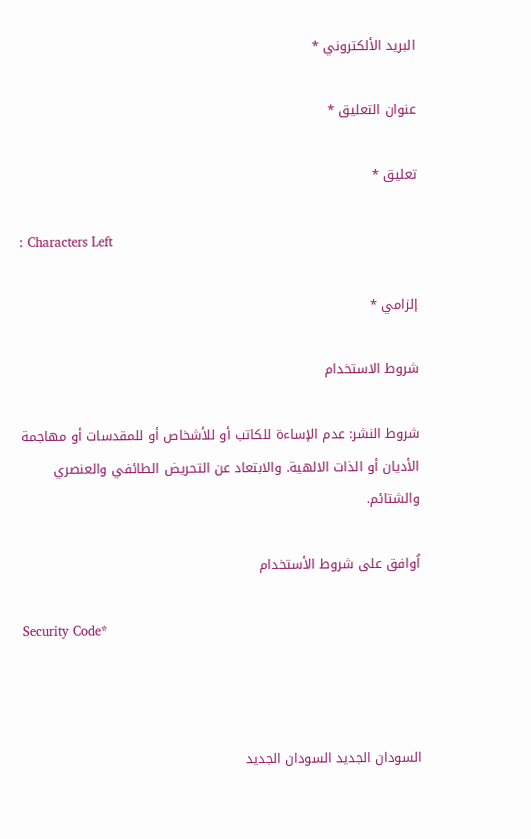البريد الألكتروني *

عنوان التعليق *

تعليق *

: Characters Left

إلزامي *

شروط الاستخدام

شروط النشر: عدم الإساءة للكاتب أو للأشخاص أو للمقدسات أو مهاجمة الأديان أو الذات الالهية. والابتعاد عن التحريض الطائفي والعنصري والشتائم.

اُوافق على شروط الأستخدام

Security Code*



السودان الجديد السودان الجديد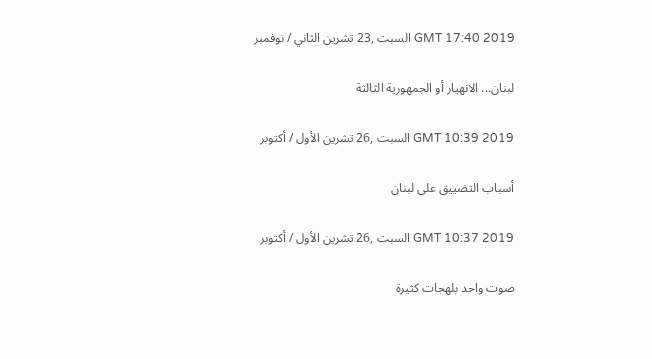GMT 17:40 2019 السبت ,23 تشرين الثاني / نوفمبر

لبنان... الانهيار أو الجمهورية الثالثة

GMT 10:39 2019 السبت ,26 تشرين الأول / أكتوبر

أسباب التضييق على لبنان

GMT 10:37 2019 السبت ,26 تشرين الأول / أكتوبر

صوت واحد بلهجات كثيرة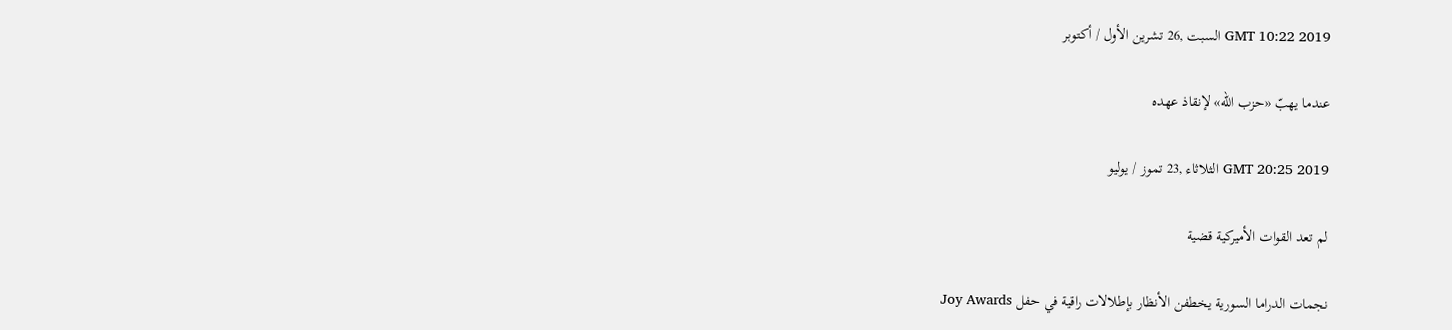GMT 10:22 2019 السبت ,26 تشرين الأول / أكتوبر

عندما يهبّ «حزب الله» لإنقاذ عهده

GMT 20:25 2019 الثلاثاء ,23 تموز / يوليو

لم تعد القوات الأميركية قضية

نجمات الدراما السورية يخطفن الأنظار بإطلالات راقية في حفل Joy Awards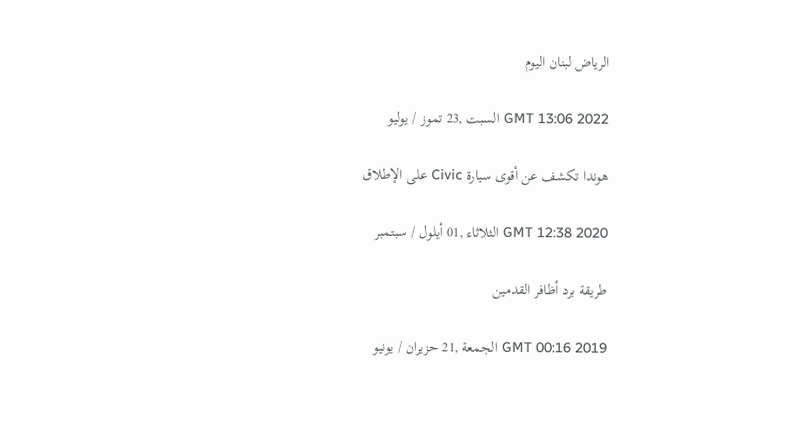الرياض لبنان اليوم

GMT 13:06 2022 السبت ,23 تموز / يوليو

هوندا تكشف عن أقوى سيارة Civic على الإطلاق

GMT 12:38 2020 الثلاثاء ,01 أيلول / سبتمبر

طريقة برد أظافر القدمين

GMT 00:16 2019 الجمعة ,21 حزيران / يونيو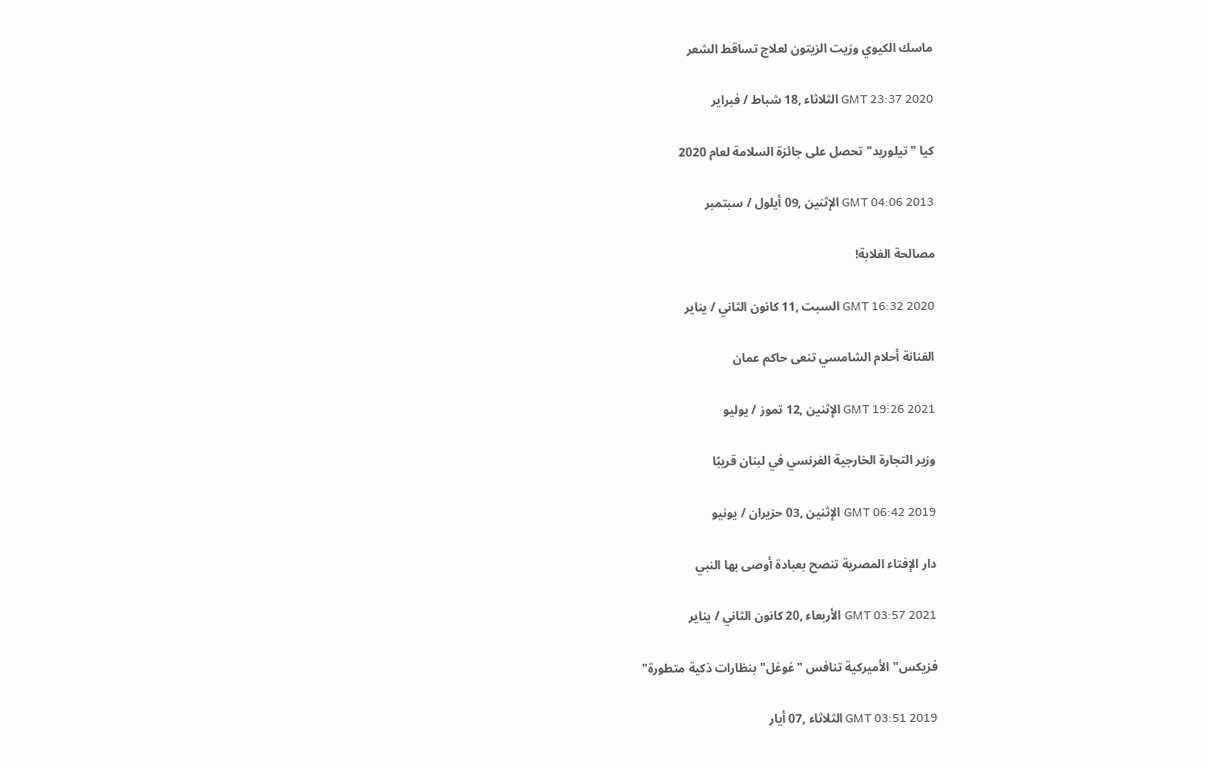ماسك الكيوي وزيت الزيتون لعلاج تساقط الشعر

GMT 23:37 2020 الثلاثاء ,18 شباط / فبراير

كيا "تيلوريد" تحصل على جائزة السلامة لعام 2020

GMT 04:06 2013 الإثنين ,09 أيلول / سبتمبر

مصالحة الغلابة!

GMT 16:32 2020 السبت ,11 كانون الثاني / يناير

الفنانة أحلام الشامسي تنعى حاكم عمان

GMT 19:26 2021 الإثنين ,12 تموز / يوليو

وزير التجارة الخارجية الفرنسي في لبنان قريبًا

GMT 06:42 2019 الإثنين ,03 حزيران / يونيو

دار الإفتاء المصرية تنصح بعبادة أوصى بها النبي

GMT 03:57 2021 الأربعاء ,20 كانون الثاني / يناير

فزيكس" الأميركية تنافس "غوغل" بنظارات ذكية متطورة"

GMT 03:51 2019 الثلاثاء ,07 أيار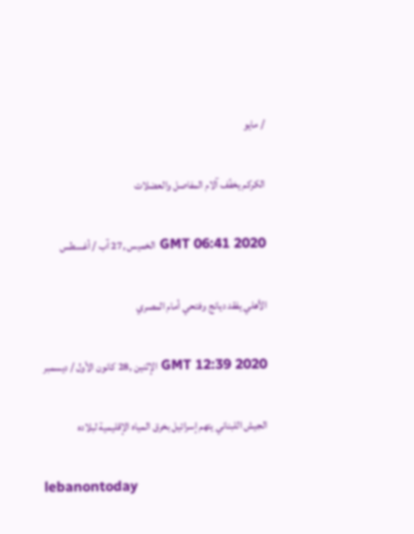/ مايو

الكركم يخفّف آلام المفاصل والعضلات

GMT 06:41 2020 الخميس ,27 آب / أغسطس

الأهلي يفقد ديانج وفتحي أمام المصري

GMT 12:39 2020 الإثنين ,28 كانون الأول / ديسمبر

الجيش اللبناني يتهم إسرائيل بخرق المياه الإقليمية لبلاده

lebanontoday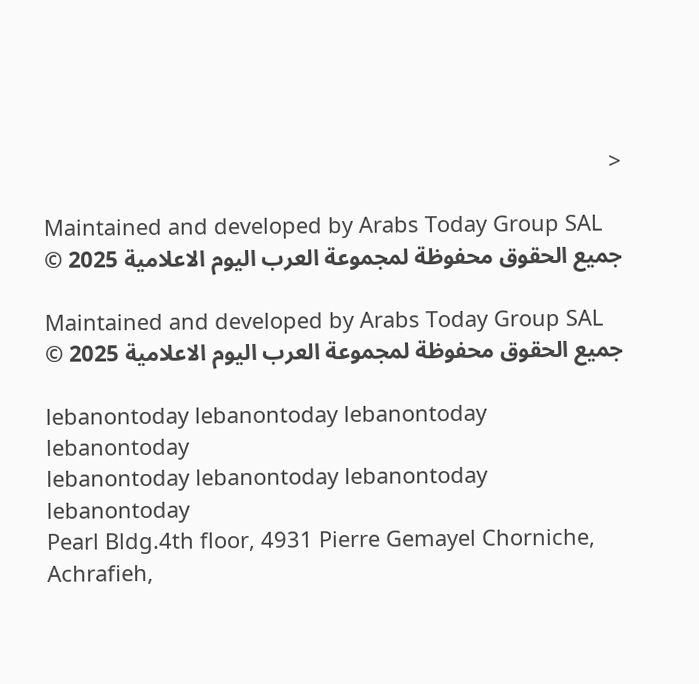<

Maintained and developed by Arabs Today Group SAL
جميع الحقوق محفوظة لمجموعة العرب اليوم الاعلامية 2025 ©

Maintained and developed by Arabs Today Group SAL
جميع الحقوق محفوظة لمجموعة العرب اليوم الاعلامية 2025 ©

lebanontoday lebanontoday lebanontoday lebanontoday
lebanontoday lebanontoday lebanontoday
lebanontoday
Pearl Bldg.4th floor, 4931 Pierre Gemayel Chorniche, Achrafieh,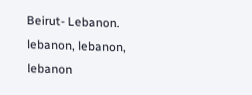Beirut- Lebanon.
lebanon, lebanon, lebanon